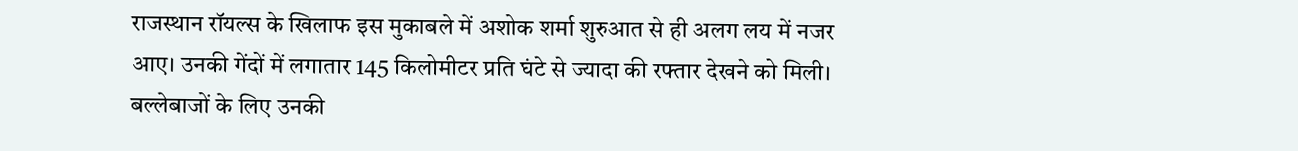राजस्थान रॉयल्स के खिलाफ इस मुकाबले में अशोक शर्मा शुरुआत से ही अलग लय में नजर आए। उनकी गेंदों में लगातार 145 किलोमीटर प्रति घंटे से ज्यादा की रफ्तार देखने को मिली। बल्लेबाजों के लिए उनकी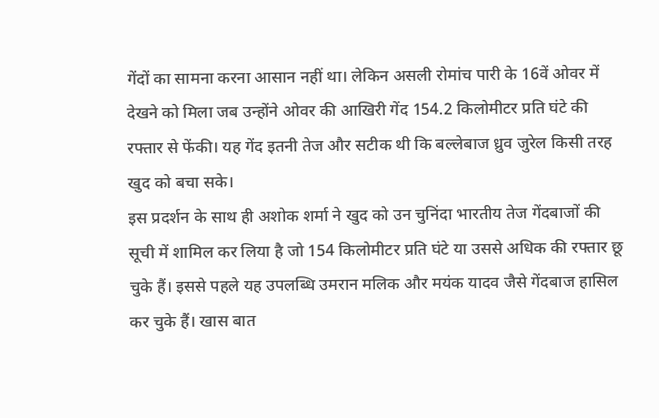गेंदों का सामना करना आसान नहीं था। लेकिन असली रोमांच पारी के 16वें ओवर में देखने को मिला जब उन्होंने ओवर की आखिरी गेंद 154.2 किलोमीटर प्रति घंटे की रफ्तार से फेंकी। यह गेंद इतनी तेज और सटीक थी कि बल्लेबाज ध्रुव जुरेल किसी तरह खुद को बचा सके।
इस प्रदर्शन के साथ ही अशोक शर्मा ने खुद को उन चुनिंदा भारतीय तेज गेंदबाजों की सूची में शामिल कर लिया है जो 154 किलोमीटर प्रति घंटे या उससे अधिक की रफ्तार छू चुके हैं। इससे पहले यह उपलब्धि उमरान मलिक और मयंक यादव जैसे गेंदबाज हासिल कर चुके हैं। खास बात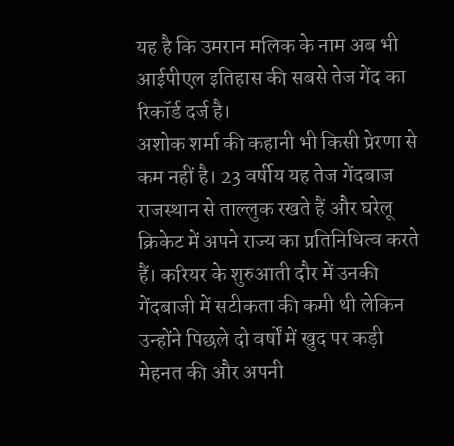यह है कि उमरान मलिक के नाम अब भी आईपीएल इतिहास की सबसे तेज गेंद का रिकॉर्ड दर्ज है।
अशोक शर्मा की कहानी भी किसी प्रेरणा से कम नहीं है। 23 वर्षीय यह तेज गेंदबाज राजस्थान से ताल्लुक रखते हैं और घरेलू क्रिकेट में अपने राज्य का प्रतिनिधित्व करते हैं। करियर के शुरुआती दौर में उनकी गेंदबाजी में सटीकता की कमी थी लेकिन उन्होंने पिछले दो वर्षों में खुद पर कड़ी मेहनत की और अपनी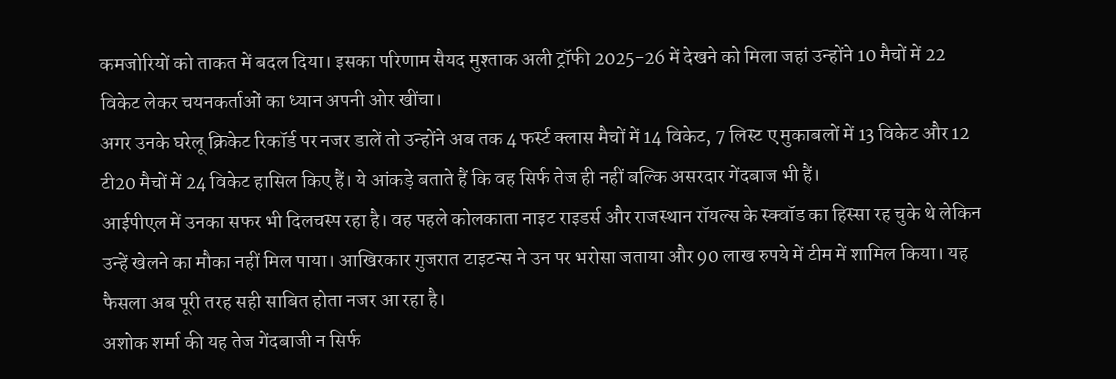कमजोरियों को ताकत में बदल दिया। इसका परिणाम सैयद मुश्ताक अली ट्रॉफी 2025-26 में देखने को मिला जहां उन्होंने 10 मैचों में 22 विकेट लेकर चयनकर्ताओं का ध्यान अपनी ओर खींचा।
अगर उनके घरेलू क्रिकेट रिकॉर्ड पर नजर डालें तो उन्होंने अब तक 4 फर्स्ट क्लास मैचों में 14 विकेट, 7 लिस्ट ए मुकाबलों में 13 विकेट और 12 टी20 मैचों में 24 विकेट हासिल किए हैं। ये आंकड़े बताते हैं कि वह सिर्फ तेज ही नहीं बल्कि असरदार गेंदबाज भी हैं।
आईपीएल में उनका सफर भी दिलचस्प रहा है। वह पहले कोलकाता नाइट राइडर्स और राजस्थान रॉयल्स के स्क्वॉड का हिस्सा रह चुके थे लेकिन उन्हें खेलने का मौका नहीं मिल पाया। आखिरकार गुजरात टाइटन्स ने उन पर भरोसा जताया और 90 लाख रुपये में टीम में शामिल किया। यह फैसला अब पूरी तरह सही साबित होता नजर आ रहा है।
अशोक शर्मा की यह तेज गेंदबाजी न सिर्फ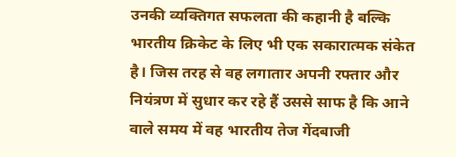उनकी व्यक्तिगत सफलता की कहानी है बल्कि भारतीय क्रिकेट के लिए भी एक सकारात्मक संकेत है। जिस तरह से वह लगातार अपनी रफ्तार और नियंत्रण में सुधार कर रहे हैं उससे साफ है कि आने वाले समय में वह भारतीय तेज गेंदबाजी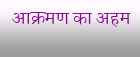आक्रमण का अहम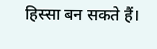हिस्सा बन सकते हैं।